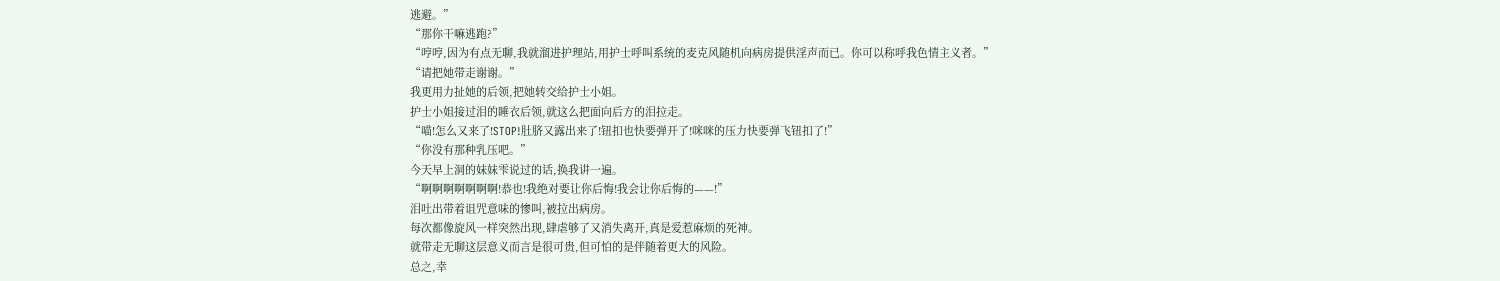逃避。”
“那你干嘛逃跑?”
“哼哼,因为有点无聊,我就溜进护理站,用护士呼叫系统的麦克风随机向病房提供淫声而已。你可以称呼我色情主义者。”
“请把她带走谢谢。”
我更用力扯她的后领,把她转交给护士小姐。
护士小姐接过泪的睡衣后领,就这么把面向后方的泪拉走。
“喵!怎么又来了!STOP!肚脐又露出来了!钮扣也快要弹开了!咪咪的压力快要弹飞钮扣了!”
“你没有那种乳压吧。”
今天早上洞的妹妹雫说过的话,换我讲一遍。
“啊啊啊啊啊啊啊!恭也!我绝对要让你后悔!我会让你后悔的——!”
泪吐出带着诅咒意味的惨叫,被拉出病房。
每次都像旋风一样突然出现,肆虐够了又消失离开,真是爱惹麻烦的死神。
就带走无聊这层意义而言是很可贵,但可怕的是伴随着更大的风险。
总之,幸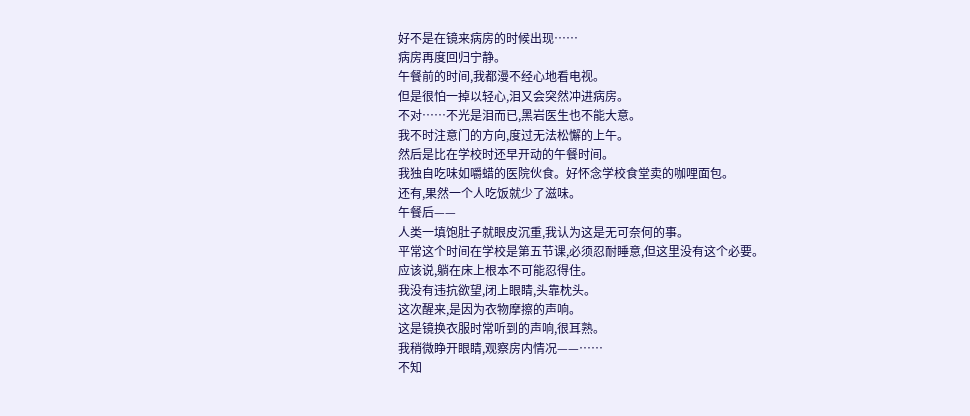好不是在镜来病房的时候出现……
病房再度回归宁静。
午餐前的时间,我都漫不经心地看电视。
但是很怕一掉以轻心,泪又会突然冲进病房。
不对……不光是泪而已,黑岩医生也不能大意。
我不时注意门的方向,度过无法松懈的上午。
然后是比在学校时还早开动的午餐时间。
我独自吃味如嚼蜡的医院伙食。好怀念学校食堂卖的咖哩面包。
还有,果然一个人吃饭就少了滋味。
午餐后——
人类一填饱肚子就眼皮沉重,我认为这是无可奈何的事。
平常这个时间在学校是第五节课,必须忍耐睡意,但这里没有这个必要。
应该说,躺在床上根本不可能忍得住。
我没有违抗欲望,闭上眼睛,头靠枕头。
这次醒来,是因为衣物摩擦的声响。
这是镜换衣服时常听到的声响,很耳熟。
我稍微睁开眼睛,观察房内情况——……
不知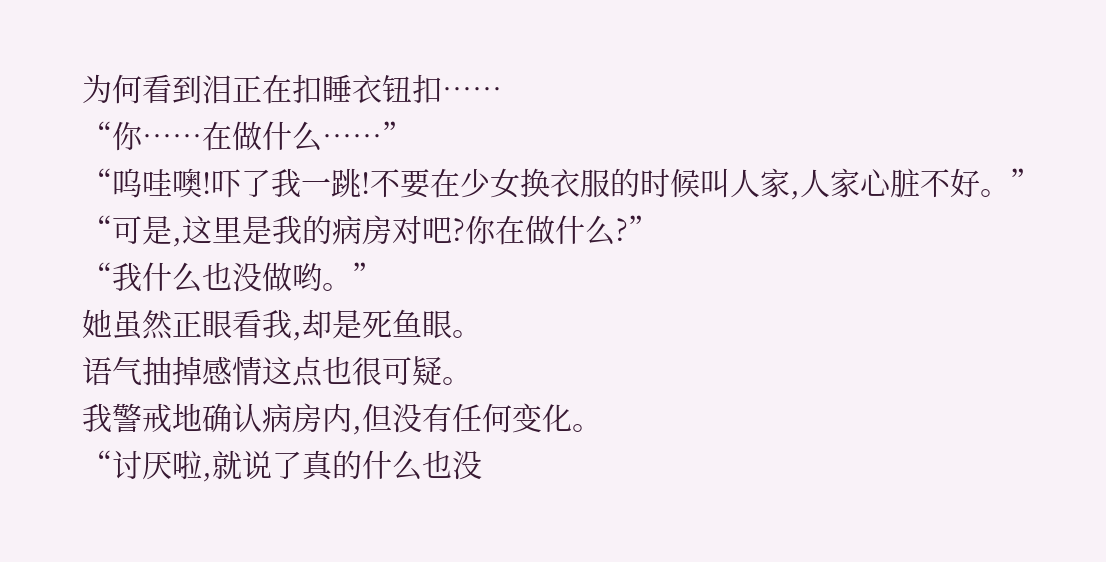为何看到泪正在扣睡衣钮扣……
“你……在做什么……”
“呜哇噢!吓了我一跳!不要在少女换衣服的时候叫人家,人家心脏不好。”
“可是,这里是我的病房对吧?你在做什么?”
“我什么也没做哟。”
她虽然正眼看我,却是死鱼眼。
语气抽掉感情这点也很可疑。
我警戒地确认病房内,但没有任何变化。
“讨厌啦,就说了真的什么也没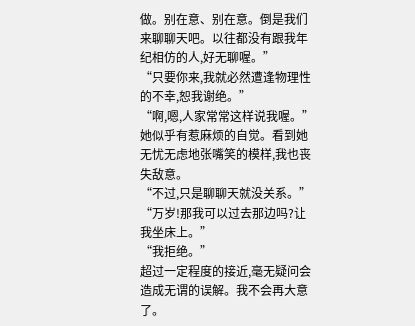做。别在意、别在意。倒是我们来聊聊天吧。以往都没有跟我年纪相仿的人,好无聊喔。”
“只要你来,我就必然遭逢物理性的不幸,恕我谢绝。”
“啊,嗯,人家常常这样说我喔。”
她似乎有惹麻烦的自觉。看到她无忧无虑地张嘴笑的模样,我也丧失敌意。
“不过,只是聊聊天就没关系。”
“万岁!那我可以过去那边吗?让我坐床上。”
“我拒绝。”
超过一定程度的接近,毫无疑问会造成无谓的误解。我不会再大意了。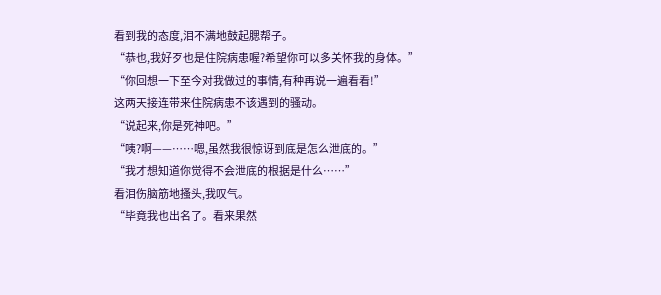看到我的态度,泪不满地鼓起腮帮子。
“恭也,我好歹也是住院病患喔?希望你可以多关怀我的身体。”
“你回想一下至今对我做过的事情,有种再说一遍看看!”
这两天接连带来住院病患不该遇到的骚动。
“说起来,你是死神吧。”
“咦?啊——……嗯,虽然我很惊讶到底是怎么泄底的。”
“我才想知道你觉得不会泄底的根据是什么……”
看泪伤脑筋地搔头,我叹气。
“毕竟我也出名了。看来果然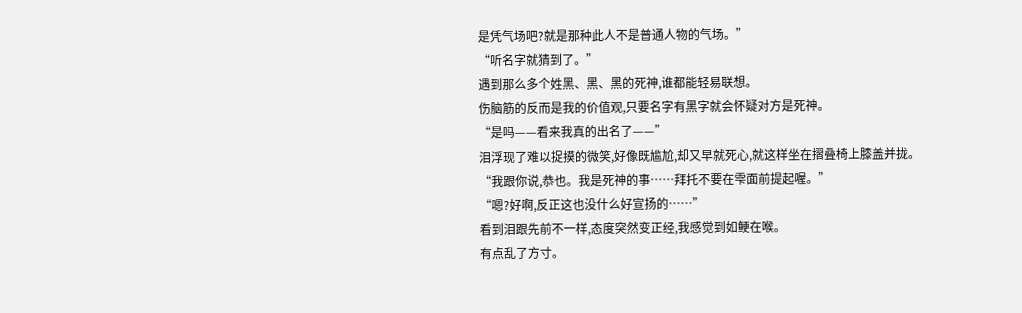是凭气场吧?就是那种此人不是普通人物的气场。”
“听名字就猜到了。”
遇到那么多个姓黑、黑、黑的死神,谁都能轻易联想。
伤脑筋的反而是我的价值观,只要名字有黑字就会怀疑对方是死神。
“是吗——看来我真的出名了——”
泪浮现了难以捉摸的微笑,好像既尴尬,却又早就死心,就这样坐在摺叠椅上膝盖并拢。
“我跟你说,恭也。我是死神的事……拜托不要在雫面前提起喔。”
“嗯?好啊,反正这也没什么好宣扬的……”
看到泪跟先前不一样,态度突然变正经,我感觉到如鲠在喉。
有点乱了方寸。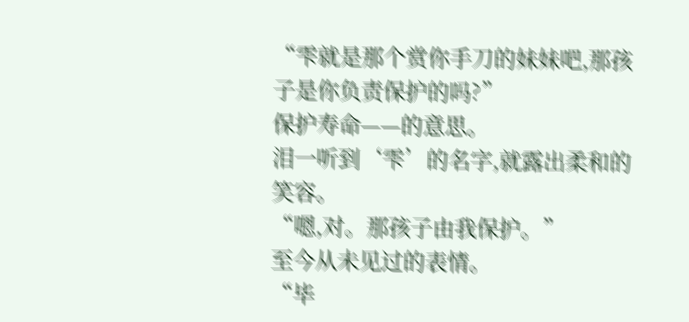“雫就是那个赏你手刀的妹妹吧,那孩子是你负责保护的吗?”
保护寿命——的意思。
泪一听到‘雫’的名字,就露出柔和的笑容。
“嗯,对。那孩子由我保护。”
至今从未见过的表情。
“毕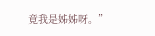竟我是姊姊呀。”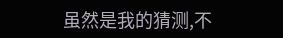虽然是我的猜测,不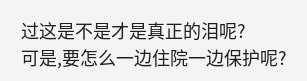过这是不是才是真正的泪呢?
可是,要怎么一边住院一边保护呢?